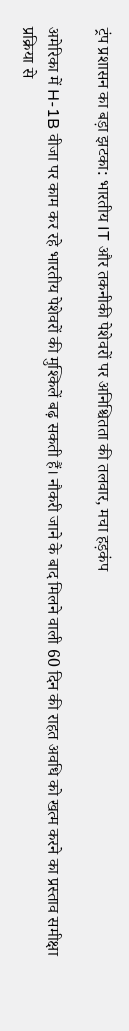ट्रंप प्रशासन का बड़ा झटका: भारतीय IT और तकनीकी पेशेवरों पर अनिश्चितता की तलवार, मचा हड़कंप

अमेरिका में H-1B वीजा पर काम कर रहे भारतीय पेशेवरों की मुश्किलें बढ़ सकती हैं। नौकरी जाने के बाद मिलने वाली 60 दिन की राहत अवधि को खत्म करने का प्रस्ताव समीक्षा प्रक्रिया से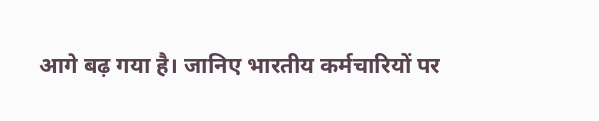आगे बढ़ गया है। जानिए भारतीय कर्मचारियों पर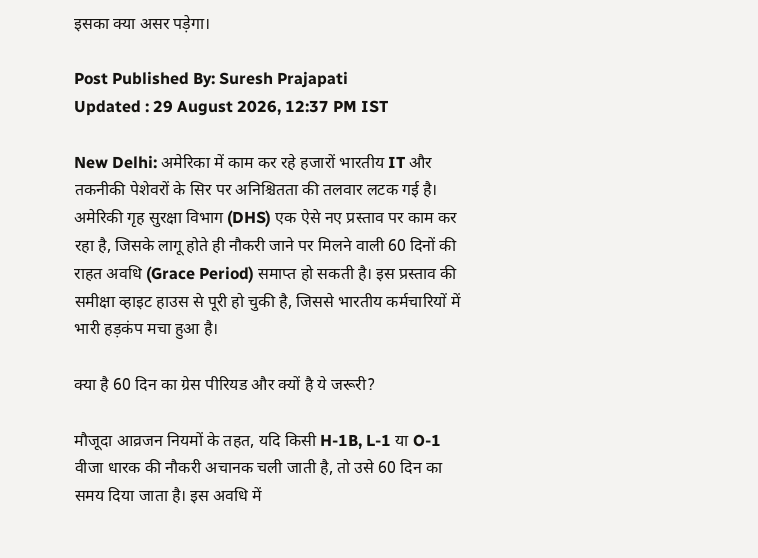इसका क्या असर पड़ेगा।

Post Published By: Suresh Prajapati
Updated : 29 August 2026, 12:37 PM IST

New Delhi: अमेरिका में काम कर रहे हजारों भारतीय IT और तकनीकी पेशेवरों के सिर पर अनिश्चितता की तलवार लटक गई है। अमेरिकी गृह सुरक्षा विभाग (DHS) एक ऐसे नए प्रस्ताव पर काम कर रहा है, जिसके लागू होते ही नौकरी जाने पर मिलने वाली 60 दिनों की राहत अवधि (Grace Period) समाप्त हो सकती है। इस प्रस्ताव की समीक्षा व्हाइट हाउस से पूरी हो चुकी है, जिससे भारतीय कर्मचारियों में भारी हड़कंप मचा हुआ है।

क्या है 60 दिन का ग्रेस पीरियड और क्यों है ये जरूरी?

मौजूदा आव्रजन नियमों के तहत, यदि किसी H-1B, L-1 या O-1 वीजा धारक की नौकरी अचानक चली जाती है, तो उसे 60 दिन का समय दिया जाता है। इस अवधि में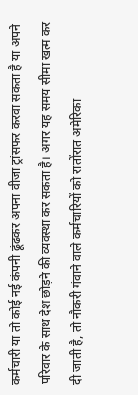कर्मचारी या तो कोई नई कंपनी ढूंढकर अपना वीजा ट्रांसफर करवा सकता है या अपने परिवार के साथ देश छोड़ने की व्यवस्था कर सकता है। अगर यह समय सीमा खत्म कर दी जाती है, तो नौकरी गंवाने वाले कर्मचारियों को रातोंरात अमेरिका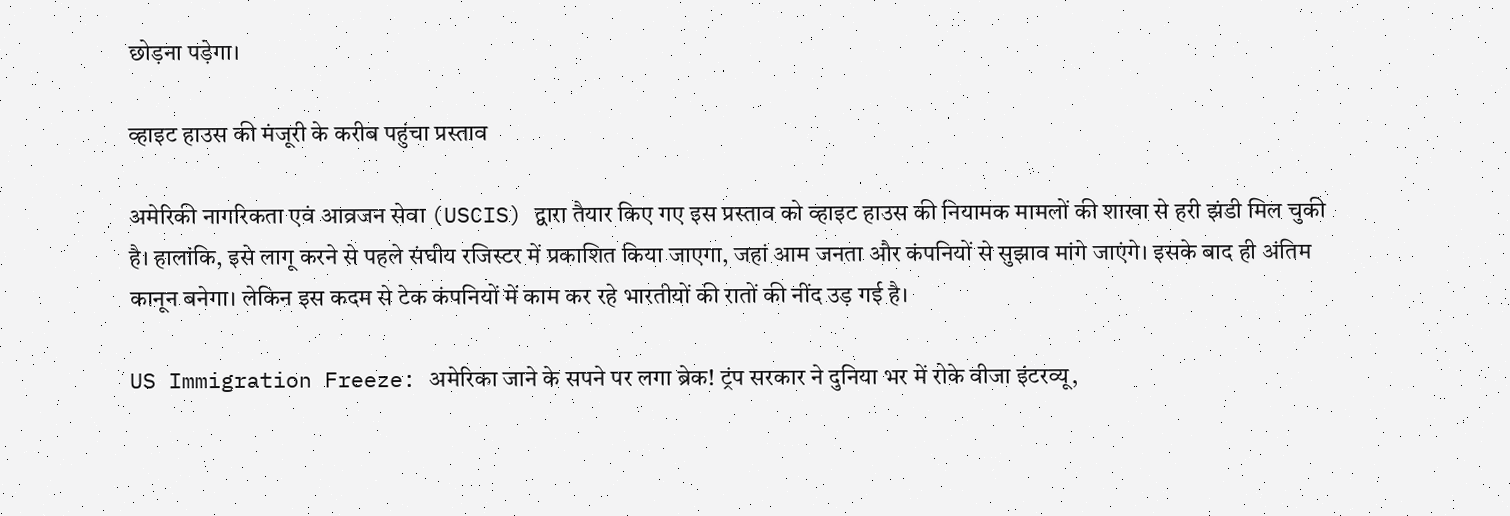छोड़ना पड़ेगा।

व्हाइट हाउस की मंजूरी के करीब पहुंचा प्रस्ताव

अमेरिकी नागरिकता एवं आव्रजन सेवा (USCIS) द्वारा तैयार किए गए इस प्रस्ताव को व्हाइट हाउस की नियामक मामलों की शाखा से हरी झंडी मिल चुकी है। हालांकि, इसे लागू करने से पहले संघीय रजिस्टर में प्रकाशित किया जाएगा, जहां आम जनता और कंपनियों से सुझाव मांगे जाएंगे। इसके बाद ही अंतिम कानून बनेगा। लेकिन इस कदम से टेक कंपनियों में काम कर रहे भारतीयों की रातों की नींद उड़ गई है।

US Immigration Freeze: अमेरिका जाने के सपने पर लगा ब्रेक! ट्रंप सरकार ने दुनिया भर में रोके वीजा इंटरव्यू,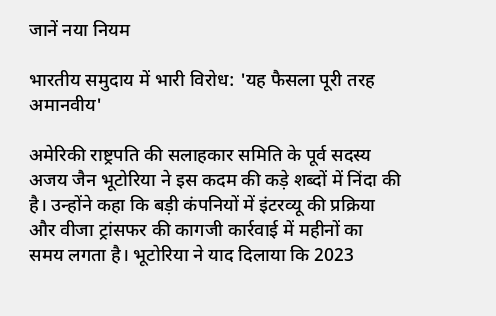जानें नया नियम

भारतीय समुदाय में भारी विरोध: 'यह फैसला पूरी तरह अमानवीय'

अमेरिकी राष्ट्रपति की सलाहकार समिति के पूर्व सदस्य अजय जैन भूटोरिया ने इस कदम की कड़े शब्दों में निंदा की है। उन्होंने कहा कि बड़ी कंपनियों में इंटरव्यू की प्रक्रिया और वीजा ट्रांसफर की कागजी कार्रवाई में महीनों का समय लगता है। भूटोरिया ने याद दिलाया कि 2023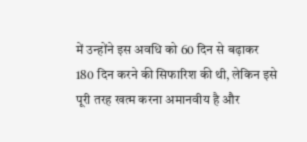में उन्होंने इस अवधि को 60 दिन से बढ़ाकर 180 दिन करने की सिफारिश की थी, लेकिन इसे पूरी तरह खत्म करना अमानवीय है और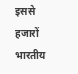इससे हजारों भारतीय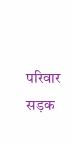परिवार सड़क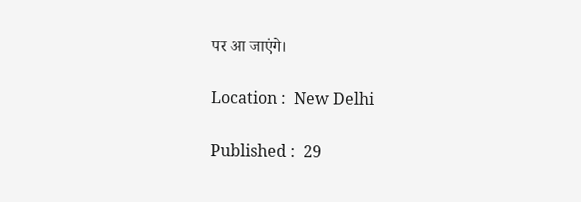पर आ जाएंगे।

Location :  New Delhi

Published :  29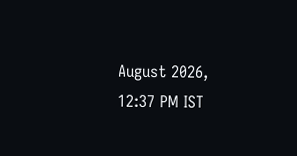August 2026, 12:37 PM IST